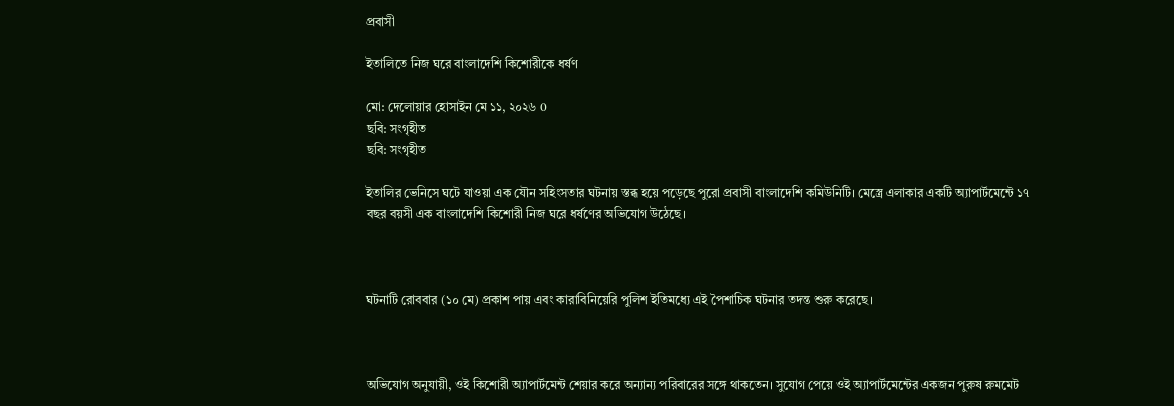প্রবাসী

ইতালিতে নিজ ঘরে বাংলাদেশি কিশোরীকে ধর্ষণ

মো: দেলোয়ার হোসাইন মে ১১, ২০২৬ 0
ছবি: সংগৃহীত
ছবি: সংগৃহীত

ইতালির ভেনিসে ঘটে যাওয়া এক যৌন সহিংসতার ঘটনায় স্তব্ধ হয়ে পড়েছে পুরো প্রবাসী বাংলাদেশি কমিউনিটি। মেস্ত্রে এলাকার একটি অ্যাপার্টমেন্টে ১৭ বছর বয়সী এক বাংলাদেশি কিশোরী নিজ ঘরে ধর্ষণের অভিযোগ উঠেছে।



ঘটনাটি রোববার (১০ মে) প্রকাশ পায় এবং কারাবিনিয়েরি পুলিশ ইতিমধ্যে এই পৈশাচিক ঘটনার তদন্ত শুরু করেছে।



অভিযোগ অনুযায়ী, ওই কিশোরী অ্যাপার্টমেন্ট শেয়ার করে অন্যান্য পরিবারের সঙ্গে থাকতেন। সুযোগ পেয়ে ওই অ্যাপার্টমেন্টের একজন পুরুষ রুমমেট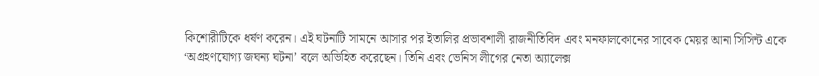কিশোরীটিকে ধর্ষণ করেন। এই ঘটনাটি সামনে আসার পর ইতালির প্রভাবশালী রাজনীতিবিদ এবং মনফালকোনের সাবেক মেয়র আনা সিসিন্ট একে ‘অগ্রহণযোগ্য জঘন্য ঘটনা’ বলে অভিহিত করেছেন। তিনি এবং ভেনিস লীগের নেতা অ্যালেক্স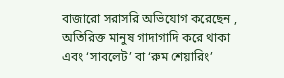বাজারো সরাসরি অভিযোগ করেছেন , অতিরিক্ত মানুষ গাদাগাদি করে থাকা এবং ‘সাবলেট’ বা ‘রুম শেয়ারিং’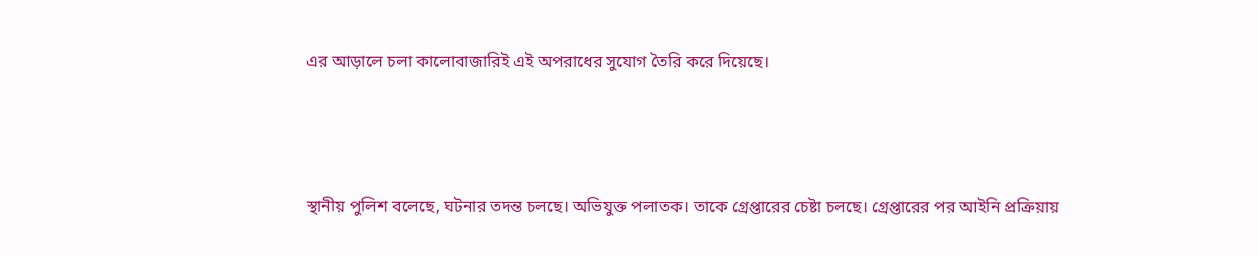এর আড়ালে চলা কালোবাজারিই এই অপরাধের সুযোগ তৈরি করে দিয়েছে।



স্থানীয় পুলিশ বলেছে, ঘটনার তদন্ত চলছে। অভিযুক্ত পলাতক। তাকে গ্রেপ্তারের চেষ্টা চলছে। গ্রেপ্তারের পর আইনি প্রক্রিয়ায়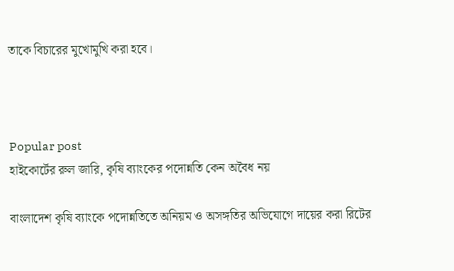তাকে বিচারের মুখোমুখি করা হবে।



Popular post
হাইকোর্টের রুল জারি, কৃষি ব্যাংকের পদোন্নতি কেন অবৈধ নয়

বাংলাদেশ কৃষি ব্যাংকে পদোন্নতিতে অনিয়ম ও অসঙ্গতির অভিযোগে দায়ের করা রিটের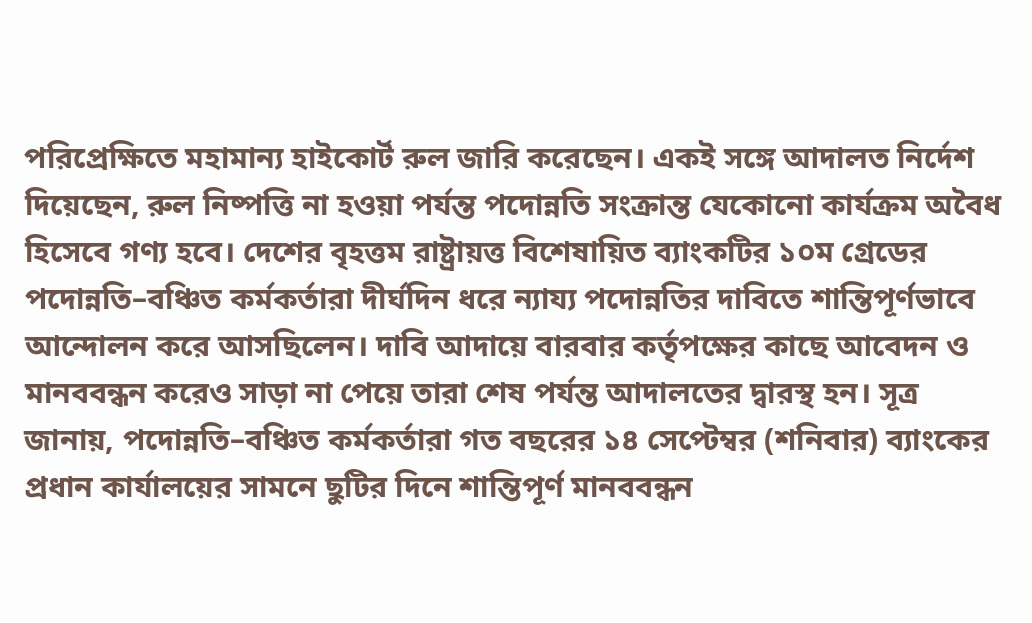পরিপ্রেক্ষিতে মহামান্য হাইকোর্ট রুল জারি করেছেন। একই সঙ্গে আদালত নির্দেশ দিয়েছেন, রুল নিষ্পত্তি না হওয়া পর্যন্ত পদোন্নতি সংক্রান্ত যেকোনো কার্যক্রম অবৈধ হিসেবে গণ্য হবে। দেশের বৃহত্তম রাষ্ট্রায়ত্ত বিশেষায়িত ব্যাংকটির ১০ম গ্রেডের পদোন্নতি–বঞ্চিত কর্মকর্তারা দীর্ঘদিন ধরে ন্যায্য পদোন্নতির দাবিতে শান্তিপূর্ণভাবে আন্দোলন করে আসছিলেন। দাবি আদায়ে বারবার কর্তৃপক্ষের কাছে আবেদন ও মানববন্ধন করেও সাড়া না পেয়ে তারা শেষ পর্যন্ত আদালতের দ্বারস্থ হন। সূত্র জানায়, পদোন্নতি–বঞ্চিত কর্মকর্তারা গত বছরের ১৪ সেপ্টেম্বর (শনিবার) ব্যাংকের প্রধান কার্যালয়ের সামনে ছুটির দিনে শান্তিপূর্ণ মানববন্ধন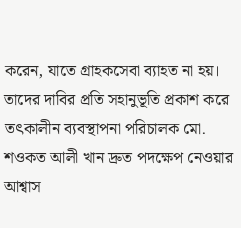করেন, যাতে গ্রাহকসেবা ব্যাহত না হয়। তাদের দাবির প্রতি সহানুভূতি প্রকাশ করে তৎকালীন ব্যবস্থাপনা পরিচালক মো. শওকত আলী খান দ্রুত পদক্ষেপ নেওয়ার আশ্বাস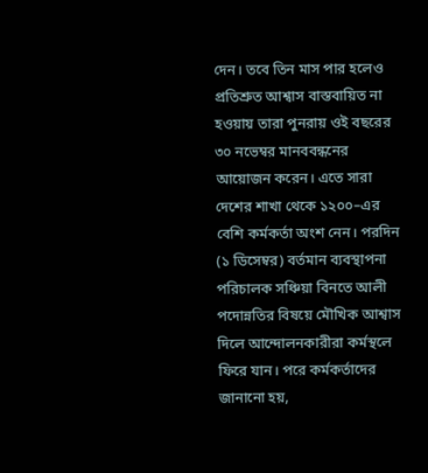দেন। তবে তিন মাস পার হলেও প্রতিশ্রুত আশ্বাস বাস্তবায়িত না হওয়ায় তারা পুনরায় ওই বছরের ৩০ নভেম্বর মানববন্ধনের আয়োজন করেন। এতে সারা দেশের শাখা থেকে ১২০০–এর বেশি কর্মকর্তা অংশ নেন। পরদিন (১ ডিসেম্বর) বর্তমান ব্যবস্থাপনা পরিচালক সঞ্চিয়া বিনতে আলী পদোন্নতির বিষয়ে মৌখিক আশ্বাস দিলে আন্দোলনকারীরা কর্মস্থলে ফিরে যান। পরে কর্মকর্তাদের জানানো হয়,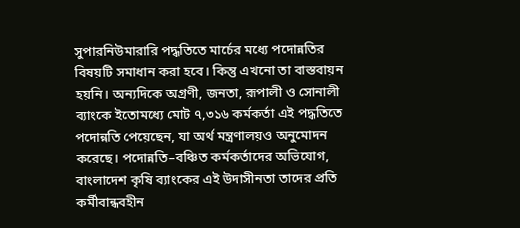সুপারনিউমারারি পদ্ধতিতে মার্চের মধ্যে পদোন্নতির বিষয়টি সমাধান করা হবে। কিন্তু এখনো তা বাস্তবায়ন হয়নি। অন্যদিকে অগ্রণী, জনতা, রূপালী ও সোনালী ব্যাংকে ইতোমধ্যে মোট ৭,৩১৬ কর্মকর্তা এই পদ্ধতিতে পদোন্নতি পেয়েছেন, যা অর্থ মন্ত্রণালয়ও অনুমোদন করেছে। পদোন্নতি–বঞ্চিত কর্মকর্তাদের অভিযোগ, বাংলাদেশ কৃষি ব্যাংকের এই উদাসীনতা তাদের প্রতি কর্মীবান্ধবহীন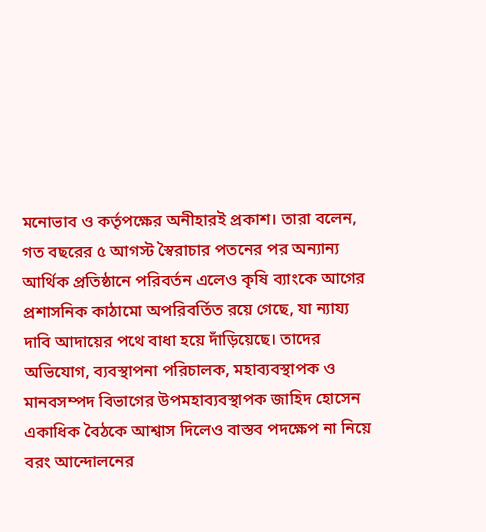মনোভাব ও কর্তৃপক্ষের অনীহারই প্রকাশ। তারা বলেন, গত বছরের ৫ আগস্ট স্বৈরাচার পতনের পর অন্যান্য আর্থিক প্রতিষ্ঠানে পরিবর্তন এলেও কৃষি ব্যাংকে আগের প্রশাসনিক কাঠামো অপরিবর্তিত রয়ে গেছে, যা ন্যায্য দাবি আদায়ের পথে বাধা হয়ে দাঁড়িয়েছে। তাদের অভিযোগ, ব্যবস্থাপনা পরিচালক, মহাব্যবস্থাপক ও মানবসম্পদ বিভাগের উপমহাব্যবস্থাপক জাহিদ হোসেন একাধিক বৈঠকে আশ্বাস দিলেও বাস্তব পদক্ষেপ না নিয়ে বরং আন্দোলনের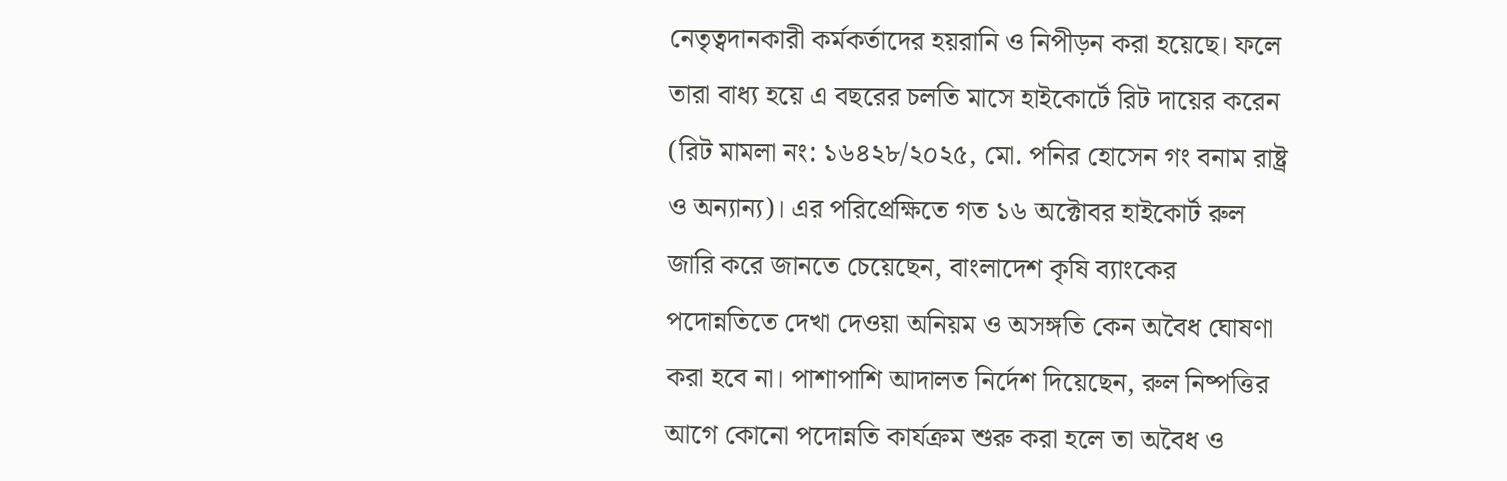নেতৃত্বদানকারী কর্মকর্তাদের হয়রানি ও নিপীড়ন করা হয়েছে। ফলে তারা বাধ্য হয়ে এ বছরের চলতি মাসে হাইকোর্টে রিট দায়ের করেন (রিট মামলা নং: ১৬৪২৮/২০২৫, মো. পনির হোসেন গং বনাম রাষ্ট্র ও অন্যান্য)। এর পরিপ্রেক্ষিতে গত ১৬ অক্টোবর হাইকোর্ট রুল জারি করে জানতে চেয়েছেন, বাংলাদেশ কৃষি ব্যাংকের পদোন্নতিতে দেখা দেওয়া অনিয়ম ও অসঙ্গতি কেন অবৈধ ঘোষণা করা হবে না। পাশাপাশি আদালত নির্দেশ দিয়েছেন, রুল নিষ্পত্তির আগে কোনো পদোন্নতি কার্যক্রম শুরু করা হলে তা অবৈধ ও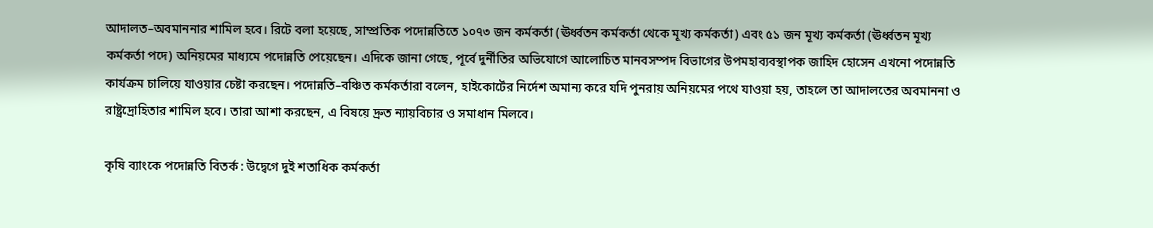আদালত–অবমাননার শামিল হবে। রিটে বলা হয়েছে, সাম্প্রতিক পদোন্নতিতে ১০৭৩ জন কর্মকর্তা (ঊর্ধ্বতন কর্মকর্তা থেকে মূখ্য কর্মকর্তা) এবং ৫১ জন মূখ্য কর্মকর্তা (ঊর্ধ্বতন মূখ্য কর্মকর্তা পদে) অনিয়মের মাধ্যমে পদোন্নতি পেয়েছেন। এদিকে জানা গেছে, পূর্বে দুর্নীতির অভিযোগে আলোচিত মানবসম্পদ বিভাগের উপমহাব্যবস্থাপক জাহিদ হোসেন এখনো পদোন্নতি কার্যক্রম চালিয়ে যাওয়ার চেষ্টা করছেন। পদোন্নতি–বঞ্চিত কর্মকর্তারা বলেন, হাইকোর্টের নির্দেশ অমান্য করে যদি পুনরায় অনিয়মের পথে যাওয়া হয়, তাহলে তা আদালতের অবমাননা ও রাষ্ট্রদ্রোহিতার শামিল হবে। তারা আশা করছেন, এ বিষয়ে দ্রুত ন্যায়বিচার ও সমাধান মিলবে।

কৃষি ব্যাংকে পদোন্নতি বিতর্ক : উদ্বেগে দুই শতাধিক কর্মকর্তা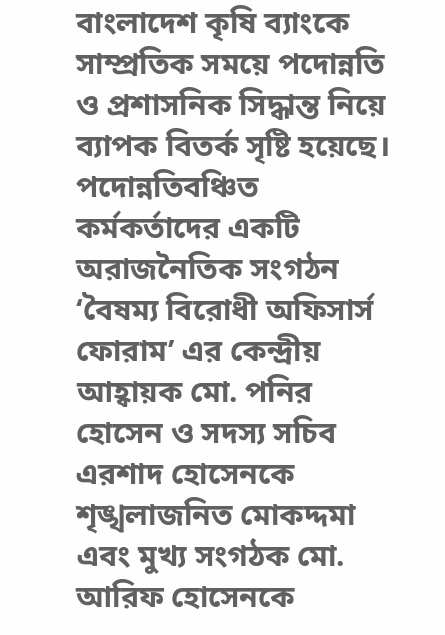বাংলাদেশ কৃষি ব্যাংকে সাম্প্রতিক সময়ে পদোন্নতি ও প্রশাসনিক সিদ্ধান্ত নিয়ে ব্যাপক বিতর্ক সৃষ্টি হয়েছে। পদোন্নতিবঞ্চিত কর্মকর্তাদের একটি অরাজনৈতিক সংগঠন ‘বৈষম্য বিরোধী অফিসার্স ফোরাম’ এর কেন্দ্রীয় আহ্বায়ক মো. পনির হোসেন ও সদস্য সচিব এরশাদ হোসেনকে শৃঙ্খলাজনিত মোকদ্দমা এবং মুখ্য সংগঠক মো. আরিফ হোসেনকে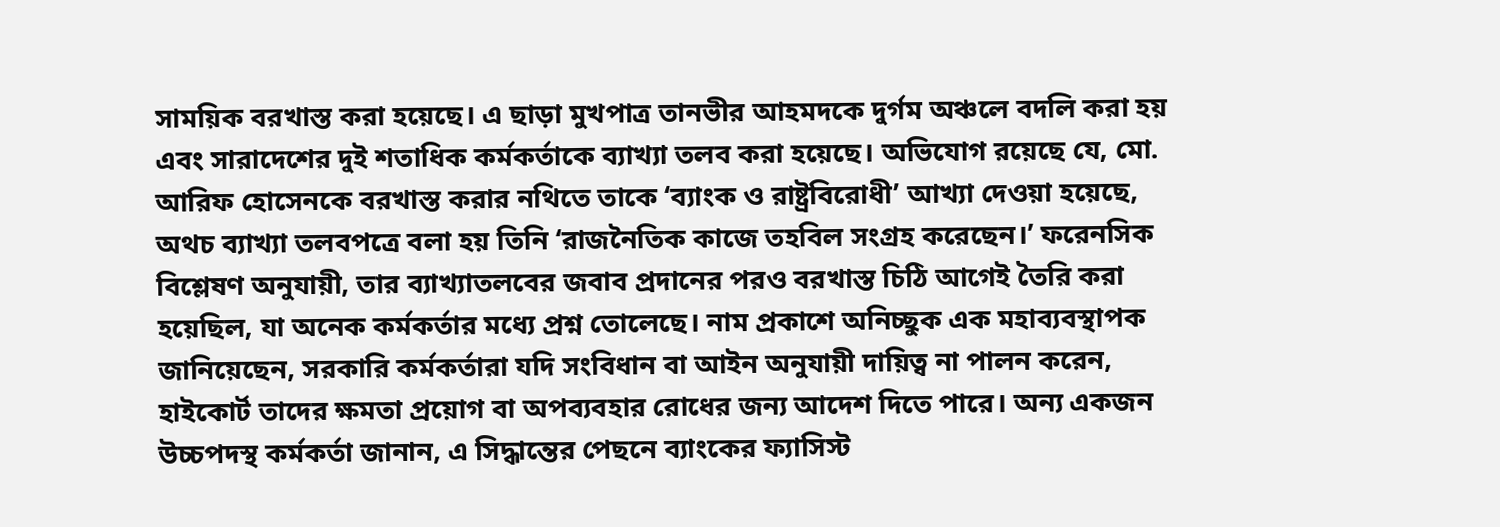সাময়িক বরখাস্ত করা হয়েছে। এ ছাড়া মুখপাত্র তানভীর আহমদকে দুর্গম অঞ্চলে বদলি করা হয় এবং সারাদেশের দুই শতাধিক কর্মকর্তাকে ব্যাখ্যা তলব করা হয়েছে। অভিযোগ রয়েছে যে, মো. আরিফ হোসেনকে বরখাস্ত করার নথিতে তাকে ‘ব্যাংক ও রাষ্ট্রবিরোধী’ আখ্যা দেওয়া হয়েছে, অথচ ব্যাখ্যা তলবপত্রে বলা হয় তিনি ‘রাজনৈতিক কাজে তহবিল সংগ্রহ করেছেন।’ ফরেনসিক বিশ্লেষণ অনুযায়ী, তার ব্যাখ্যাতলবের জবাব প্রদানের পরও বরখাস্ত চিঠি আগেই তৈরি করা হয়েছিল, যা অনেক কর্মকর্তার মধ্যে প্রশ্ন তোলেছে। নাম প্রকাশে অনিচ্ছুক এক মহাব্যবস্থাপক জানিয়েছেন, সরকারি কর্মকর্তারা যদি সংবিধান বা আইন অনুযায়ী দায়িত্ব না পালন করেন, হাইকোর্ট তাদের ক্ষমতা প্রয়োগ বা অপব্যবহার রোধের জন্য আদেশ দিতে পারে। অন্য একজন উচ্চপদস্থ কর্মকর্তা জানান, এ সিদ্ধান্তের পেছনে ব্যাংকের ফ্যাসিস্ট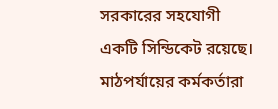সরকারের সহযোগী একটি সিন্ডিকেট রয়েছে। মাঠপর্যায়ের কর্মকর্তারা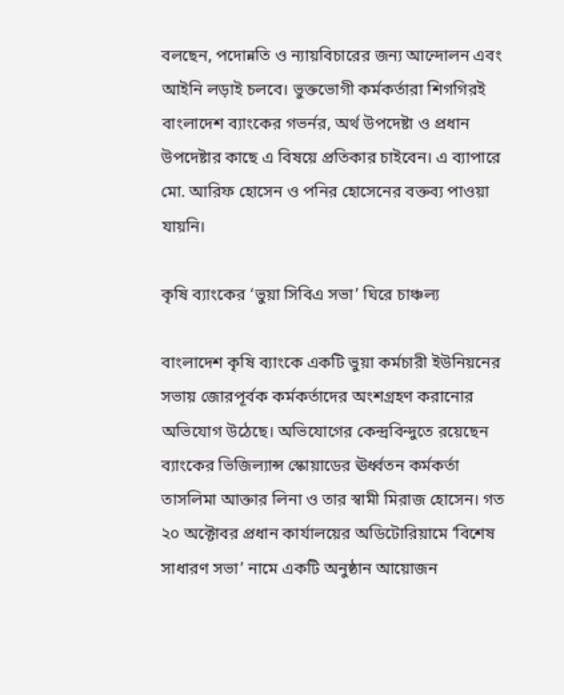বলছেন, পদোন্নতি ও ন্যায়বিচারের জন্য আন্দোলন এবং আইনি লড়াই চলবে। ভুক্তভোগী কর্মকর্তারা শিগগিরই বাংলাদেশ ব্যাংকের গভর্নর, অর্থ উপদেষ্টা ও প্রধান উপদেষ্টার কাছে এ বিষয়ে প্রতিকার চাইবেন। এ ব্যাপারে মো. আরিফ হোসেন ও পনির হোসেনের বক্তব্য পাওয়া যায়নি।

কৃষি ব্যাংকের ‘ভুয়া সিবিএ সভা’ ঘিরে চাঞ্চল্য

বাংলাদেশ কৃষি ব্যাংকে একটি ভুয়া কর্মচারী ইউনিয়নের সভায় জোরপূর্বক কর্মকর্তাদের অংশগ্রহণ করানোর অভিযোগ উঠেছে। অভিযোগের কেন্দ্রবিন্দুতে রয়েছেন ব্যাংকের ভিজিল্যান্স স্কোয়াডের ঊর্ধ্বতন কর্মকর্তা তাসলিমা আক্তার লিনা ও তার স্বামী মিরাজ হোসেন। গত ২০ অক্টোবর প্রধান কার্যালয়ের অডিটোরিয়ামে ‘বিশেষ সাধারণ সভা’ নামে একটি অনুষ্ঠান আয়োজন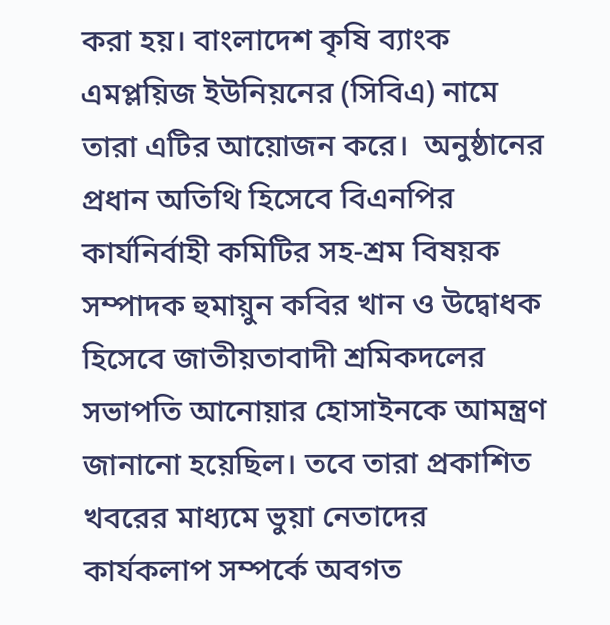করা হয়। বাংলাদেশ কৃষি ব্যাংক এমপ্লয়িজ ইউনিয়নের (সিবিএ) নামে তারা এটির আয়োজন করে।  অনুষ্ঠানের প্রধান অতিথি হিসেবে বিএনপির কার্যনির্বাহী কমিটির সহ-শ্রম বিষয়ক সম্পাদক হুমায়ুন কবির খান ও উদ্বোধক হিসেবে জাতীয়তাবাদী শ্রমিকদলের সভাপতি আনোয়ার হোসাইনকে আমন্ত্রণ জানানো হয়েছিল। তবে তারা প্রকাশিত খবরের মাধ্যমে ভুয়া নেতাদের কার্যকলাপ সম্পর্কে অবগত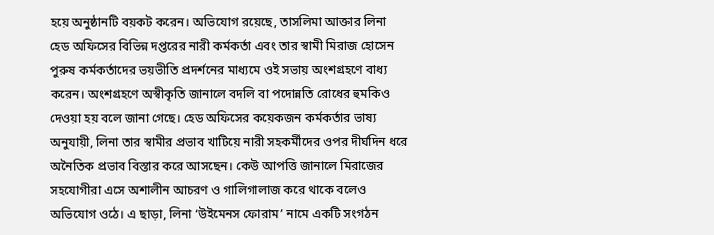হয়ে অনুষ্ঠানটি বয়কট করেন। অভিযোগ রয়েছে, তাসলিমা আক্তার লিনা হেড অফিসের বিভিন্ন দপ্তরের নারী কর্মকর্তা এবং তার স্বামী মিরাজ হোসেন পুরুষ কর্মকর্তাদের ভয়ভীতি প্রদর্শনের মাধ্যমে ওই সভায় অংশগ্রহণে বাধ্য করেন। অংশগ্রহণে অস্বীকৃতি জানালে বদলি বা পদোন্নতি রোধের হুমকিও দেওয়া হয় বলে জানা গেছে। হেড অফিসের কয়েকজন কর্মকর্তার ভাষ্য অনুযায়ী, লিনা তার স্বামীর প্রভাব খাটিয়ে নারী সহকর্মীদের ওপর দীর্ঘদিন ধরে অনৈতিক প্রভাব বিস্তার করে আসছেন। কেউ আপত্তি জানালে মিরাজের সহযোগীরা এসে অশালীন আচরণ ও গালিগালাজ করে থাকে বলেও অভিযোগ ওঠে। এ ছাড়া, লিনা ‘উইমেনস ফোরাম’ নামে একটি সংগঠন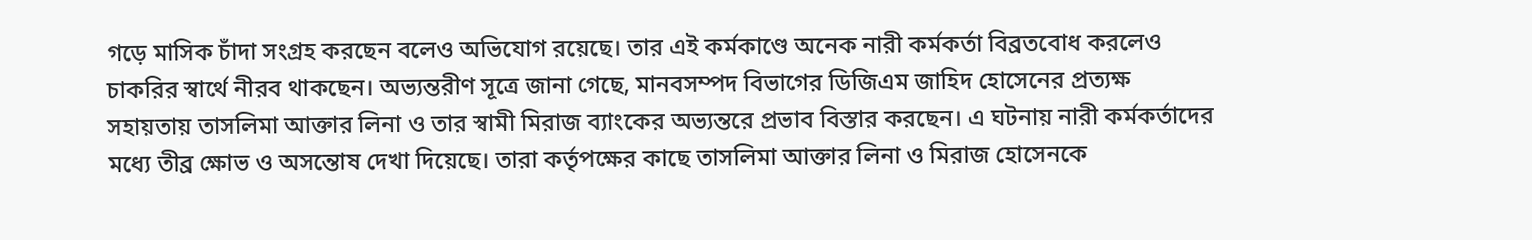গড়ে মাসিক চাঁদা সংগ্রহ করছেন বলেও অভিযোগ রয়েছে। তার এই কর্মকাণ্ডে অনেক নারী কর্মকর্তা বিব্রতবোধ করলেও চাকরির স্বার্থে নীরব থাকছেন। অভ্যন্তরীণ সূত্রে জানা গেছে, মানবসম্পদ বিভাগের ডিজিএম জাহিদ হোসেনের প্রত্যক্ষ সহায়তায় তাসলিমা আক্তার লিনা ও তার স্বামী মিরাজ ব্যাংকের অভ্যন্তরে প্রভাব বিস্তার করছেন। এ ঘটনায় নারী কর্মকর্তাদের মধ্যে তীব্র ক্ষোভ ও অসন্তোষ দেখা দিয়েছে। তারা কর্তৃপক্ষের কাছে তাসলিমা আক্তার লিনা ও মিরাজ হোসেনকে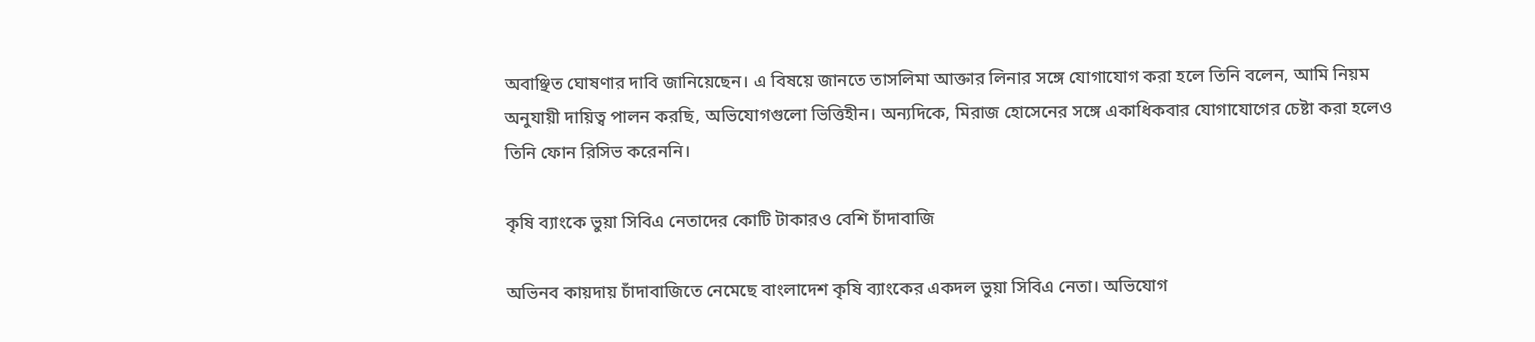অবাঞ্ছিত ঘোষণার দাবি জানিয়েছেন। এ বিষয়ে জানতে তাসলিমা আক্তার লিনার সঙ্গে যোগাযোগ করা হলে তিনি বলেন, আমি নিয়ম অনুযায়ী দায়িত্ব পালন করছি, অভিযোগগুলো ভিত্তিহীন। অন্যদিকে, মিরাজ হোসেনের সঙ্গে একাধিকবার যোগাযোগের চেষ্টা করা হলেও তিনি ফোন রিসিভ করেননি।

কৃষি ব্যাংকে ভুয়া সিবিএ নেতাদের কোটি টাকারও বেশি চাঁদাবাজি

অভিনব কায়দায় চাঁদাবাজিতে নেমেছে বাংলাদেশ কৃষি ব্যাংকের একদল ভুয়া সিবিএ নেতা। অভিযোগ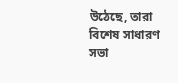উঠেছে, তারা বিশেষ সাধারণ সভা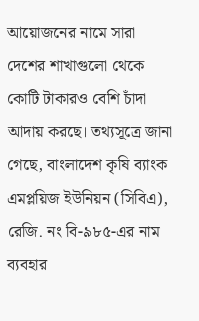আয়োজনের নামে সারা দেশের শাখাগুলো থেকে কোটি টাকারও বেশি চাঁদা আদায় করছে। তথ্যসূত্রে জানা গেছে, বাংলাদেশ কৃষি ব্যাংক এমপ্লয়িজ ইউনিয়ন (সিবিএ), রেজি. নং বি-৯৮৫-এর নাম ব্যবহার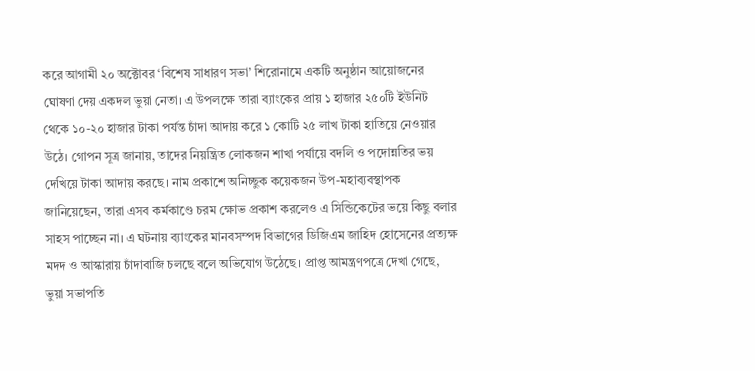করে আগামী ২০ অক্টোবর ‘বিশেষ সাধারণ সভা’ শিরোনামে একটি অনুষ্ঠান আয়োজনের ঘোষণা দেয় একদল ভুয়া নেতা। এ উপলক্ষে তারা ব্যাংকের প্রায় ১ হাজার ২৫০টি ইউনিট থেকে ১০-২০ হাজার টাকা পর্যন্ত চাঁদা আদায় করে ১ কোটি ২৫ লাখ টাকা হাতিয়ে নেওয়ার উঠে। গোপন সূত্র জানায়, তাদের নিয়ন্ত্রিত লোকজন শাখা পর্যায়ে বদলি ও পদোন্নতির ভয় দেখিয়ে টাকা আদায় করছে। নাম প্রকাশে অনিচ্ছুক কয়েকজন উপ-মহাব্যবস্থাপক জানিয়েছেন, তারা এসব কর্মকাণ্ডে চরম ক্ষোভ প্রকাশ করলেও এ সিন্ডিকেটের ভয়ে কিছু বলার সাহস পাচ্ছেন না। এ ঘটনায় ব্যাংকের মানবসম্পদ বিভাগের ডিজিএম জাহিদ হোসেনের প্রত্যক্ষ মদদ ও আস্কারায় চাঁদাবাজি চলছে বলে অভিযোগ উঠেছে। প্রাপ্ত আমন্ত্রণপত্রে দেখা গেছে, ভুয়া সভাপতি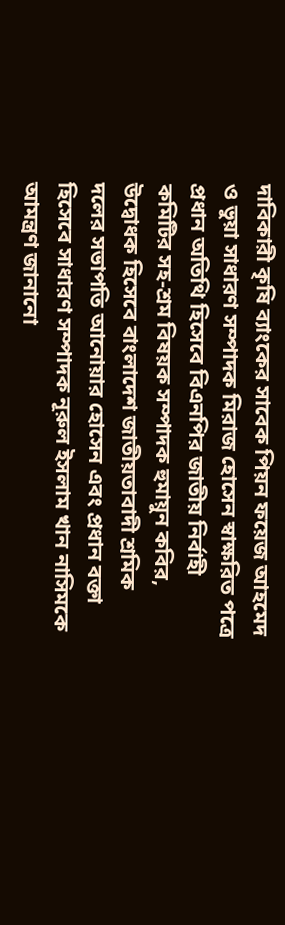দাবিকারী কৃষি ব্যাংকের সাবেক পিয়ন ফয়েজ আহমেদ ও ভুয়া সাধারণ সম্পাদক মিরাজ হোসেন স্বাক্ষরিত পত্রে প্রধান অতিথি হিসেবে বিএনপির জাতীয় নির্বাহী কমিটির সহ-শ্রম বিষয়ক সম্পাদক হুমায়ুন কবির, উদ্বোধক হিসেবে বাংলাদেশ জাতীয়তাবাদী শ্রমিক দলের সভাপতি আনোয়ার হোসেন এবং প্রধান বক্তা হিসেবে সাধারণ সম্পাদক নূরুল ইসলাম খান নাসিমকে আমন্ত্রণ জানানো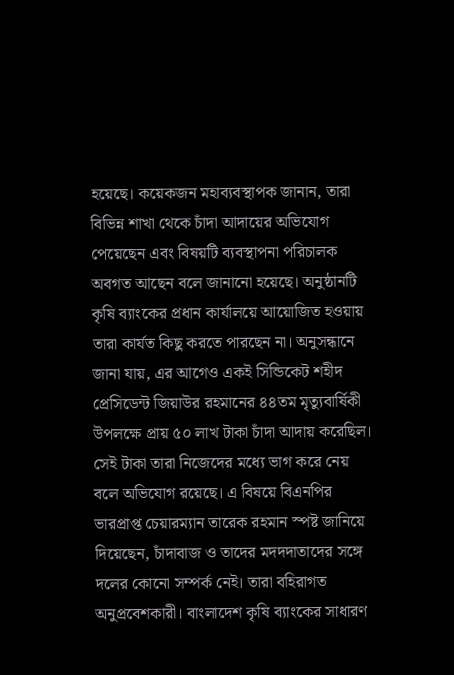হয়েছে। কয়েকজন মহাব্যবস্থাপক জানান, তারা বিভিন্ন শাখা থেকে চাঁদা আদায়ের অভিযোগ পেয়েছেন এবং বিষয়টি ব্যবস্থাপনা পরিচালক অবগত আছেন বলে জানানো হয়েছে। অনুষ্ঠানটি কৃষি ব্যাংকের প্রধান কার্যালয়ে আয়োজিত হওয়ায় তারা কার্যত কিছু করতে পারছেন না। অনুসন্ধানে জানা যায়, এর আগেও একই সিন্ডিকেট শহীদ প্রেসিডেন্ট জিয়াউর রহমানের ৪৪তম মৃত্যুবার্ষিকী উপলক্ষে প্রায় ৫০ লাখ টাকা চাঁদা আদায় করেছিল। সেই টাকা তারা নিজেদের মধ্যে ভাগ করে নেয় বলে অভিযোগ রয়েছে। এ বিষয়ে বিএনপির ভারপ্রাপ্ত চেয়ারম্যান তারেক রহমান স্পষ্ট জানিয়ে দিয়েছেন, চাঁদাবাজ ও তাদের মদদদাতাদের সঙ্গে দলের কোনো সম্পর্ক নেই। তারা বহিরাগত অনুপ্রবেশকারী। বাংলাদেশ কৃষি ব্যাংকের সাধারণ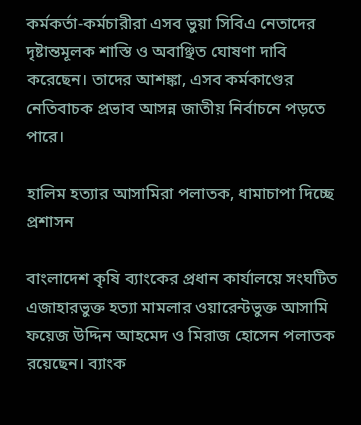কর্মকর্তা-কর্মচারীরা এসব ভুয়া সিবিএ নেতাদের দৃষ্টান্তমূলক শাস্তি ও অবাঞ্ছিত ঘোষণা দাবি করেছেন। তাদের আশঙ্কা, এসব কর্মকাণ্ডের নেতিবাচক প্রভাব আসন্ন জাতীয় নির্বাচনে পড়তে পারে।

হালিম হত্যার আসামিরা পলাতক, ধামাচাপা দিচ্ছে প্রশাসন

বাংলাদেশ কৃষি ব্যাংকের প্রধান কার্যালয়ে সংঘটিত এজাহারভুক্ত হত্যা মামলার ওয়ারেন্টভুক্ত আসামি ফয়েজ উদ্দিন আহমেদ ও মিরাজ হোসেন পলাতক রয়েছেন। ব্যাংক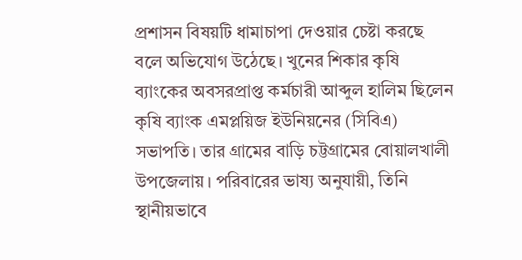প্রশাসন বিষয়টি ধামাচাপা দেওয়ার চেষ্টা করছে বলে অভিযোগ উঠেছে। খুনের শিকার কৃষি ব্যাংকের অবসরপ্রাপ্ত কর্মচারী আব্দুল হালিম ছিলেন কৃষি ব্যাংক এমপ্লয়িজ ইউনিয়নের (সিবিএ) সভাপতি। তার গ্রামের বাড়ি চট্টগ্রামের বোয়ালখালী উপজেলায়। পরিবারের ভাষ্য অনুযায়ী, তিনি স্থানীয়ভাবে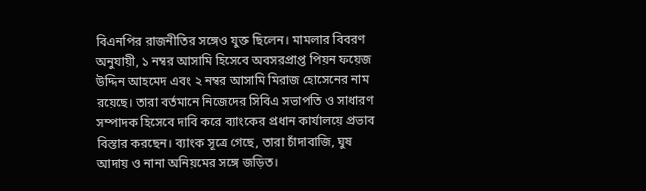বিএনপির রাজনীতির সঙ্গেও যুক্ত ছিলেন। মামলার বিবরণ অনুযায়ী, ১ নম্বর আসামি হিসেবে অবসরপ্রাপ্ত পিয়ন ফয়েজ উদ্দিন আহমেদ এবং ২ নম্বর আসামি মিরাজ হোসেনের নাম রয়েছে। তারা বর্তমানে নিজেদের সিবিএ সভাপতি ও সাধারণ সম্পাদক হিসেবে দাবি করে ব্যাংকের প্রধান কার্যালয়ে প্রভাব বিস্তার করছেন। ব্যাংক সূত্রে গেছে, তারা চাঁদাবাজি, ঘুষ আদায় ও নানা অনিয়মের সঙ্গে জড়িত।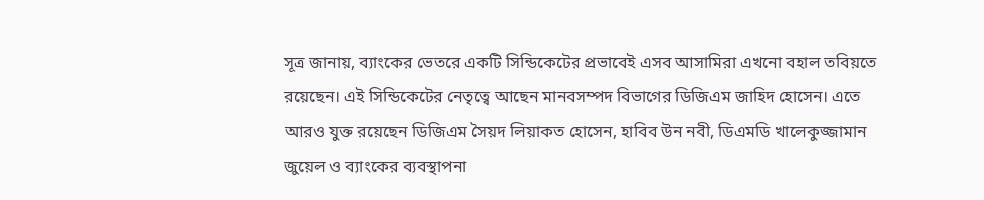সূত্র জানায়, ব্যাংকের ভেতরে একটি সিন্ডিকেটের প্রভাবেই এসব আসামিরা এখনো বহাল তবিয়তে রয়েছেন। এই সিন্ডিকেটের নেতৃত্বে আছেন মানবসম্পদ বিভাগের ডিজিএম জাহিদ হোসেন। এতে আরও যুক্ত রয়েছেন ডিজিএম সৈয়দ লিয়াকত হোসেন, হাবিব উন নবী, ডিএমডি খালেকুজ্জামান জুয়েল ও ব্যাংকের ব্যবস্থাপনা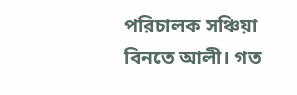পরিচালক সঞ্চিয়া বিনতে আলী। গত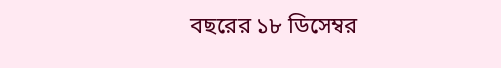বছরের ১৮ ডিসেম্বর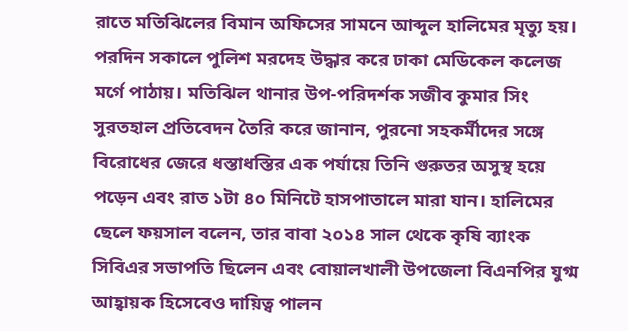রাতে মতিঝিলের বিমান অফিসের সামনে আব্দুল হালিমের মৃত্যু হয়। পরদিন সকালে পুলিশ মরদেহ উদ্ধার করে ঢাকা মেডিকেল কলেজ মর্গে পাঠায়। মতিঝিল থানার উপ-পরিদর্শক সজীব কুমার সিং সুরতহাল প্রতিবেদন তৈরি করে জানান, পুরনো সহকর্মীদের সঙ্গে বিরোধের জেরে ধস্তাধস্তির এক পর্যায়ে তিনি গুরুতর অসুস্থ হয়ে পড়েন এবং রাত ১টা ৪০ মিনিটে হাসপাতালে মারা যান। হালিমের ছেলে ফয়সাল বলেন, তার বাবা ২০১৪ সাল থেকে কৃষি ব্যাংক সিবিএর সভাপতি ছিলেন এবং বোয়ালখালী উপজেলা বিএনপির যুগ্ম আহ্বায়ক হিসেবেও দায়িত্ব পালন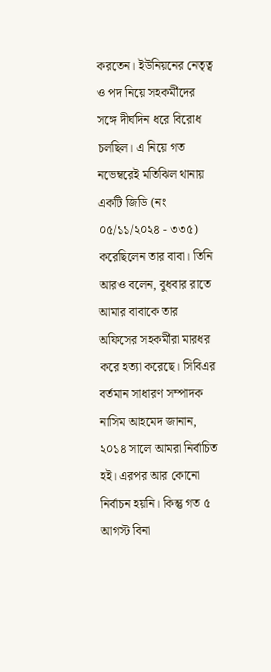করতেন। ইউনিয়নের নেতৃত্ব ও পদ নিয়ে সহকর্মীদের সঙ্গে দীর্ঘদিন ধরে বিরোধ চলছিল। এ নিয়ে গত নভেম্বরেই মতিঝিল থানায় একটি জিডি (নং ০৫/১১/২০২৪ - ৩৩৫) করেছিলেন তার বাবা। তিনি আরও বলেন, বুধবার রাতে আমার বাবাকে তার অফিসের সহকর্মীরা মারধর করে হত্যা করেছে। সিবিএর বর্তমান সাধারণ সম্পাদক নাসিম আহমেদ জানান, ২০১৪ সালে আমরা নির্বাচিত হই। এরপর আর কোনো নির্বাচন হয়নি। কিন্তু গত ৫ আগস্ট বিনা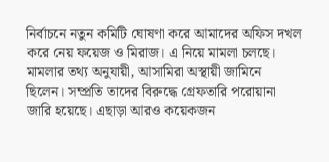নির্বাচনে নতুন কমিটি ঘোষণা করে আমাদের অফিস দখল করে নেয় ফয়েজ ও মিরাজ। এ নিয়ে মামলা চলছে। মামলার তথ্য অনুযায়ী, আসামিরা অস্থায়ী জামিনে ছিলেন। সম্প্রতি তাদের বিরুদ্ধে গ্রেফতারি পরোয়ানা জারি হয়েছে। এছাড়া আরও কয়েকজন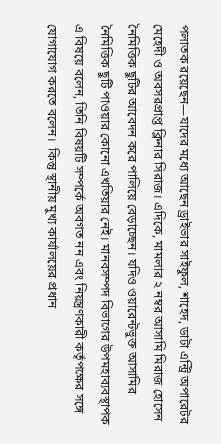পলাতক রয়েছেন—যাদের মধ্যে আছেন ড্রাইভার সাইফুল, শাহেদ, ডাটা এন্ট্রি অপারেটর মেহেদী ও অবসরপ্রাপ্ত ক্লিনার সিরাজ। এদিকে, মামলার ২ নম্বর আসামি মিরাজ হোসেন নৈমিত্তিক ছুটির আবেদন করে পালিয়ে বেড়াচ্ছেন। যদিও ওয়ারেন্টভুক্ত আসামির নৈমিত্তিক ছুটি পাওয়ার কোনো এখতিয়ার নেই। মানবসম্পদ বিভাগের উপমহাব্যবস্থাপক এ বিষয়ে বলেন, তিনি বিষয়টি সম্পর্কে অবগত নন এবং নিয়ন্ত্রণকারী কর্তৃপক্ষের সঙ্গে যোগাযোগ করতে বলেন।  কিন্তু স্থানীয় মুখ্য কার্যালয়ের প্রধান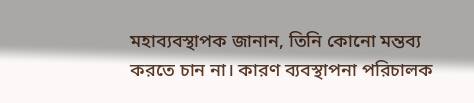মহাব্যবস্থাপক জানান, তিনি কোনো মন্তব্য করতে চান না। কারণ ব্যবস্থাপনা পরিচালক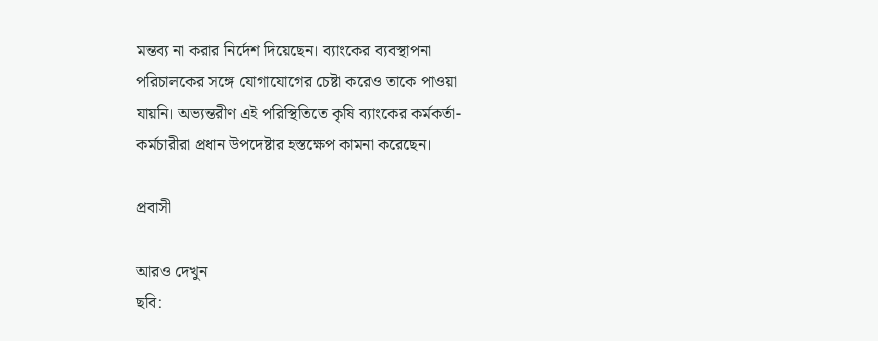মন্তব্য না করার নির্দেশ দিয়েছেন। ব্যাংকের ব্যবস্থাপনা পরিচালকের সঙ্গে যোগাযোগের চেষ্টা করেও তাকে পাওয়া যায়নি। অভ্যন্তরীণ এই পরিস্থিতিতে কৃষি ব্যাংকের কর্মকর্তা-কর্মচারীরা প্রধান উপদেষ্টার হস্তক্ষেপ কামনা করেছেন।

প্রবাসী

আরও দেখুন
ছবি: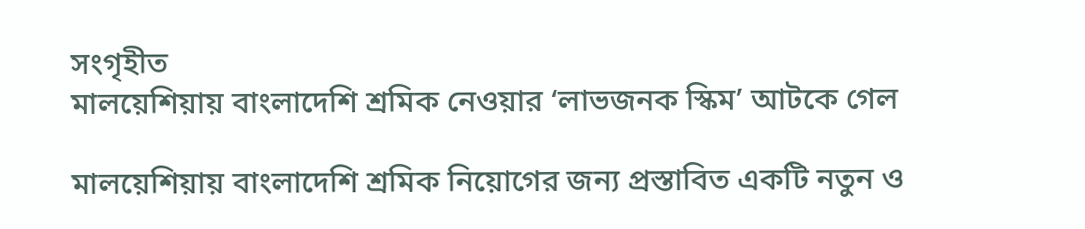সংগৃহীত
মালয়েশিয়ায় বাংলাদেশি শ্রমিক নেওয়ার ‘লাভজনক স্কিম’ আটকে গেল

মালয়েশিয়ায় বাংলাদেশি শ্রমিক নিয়োগের জন্য প্রস্তাবিত একটি নতুন ও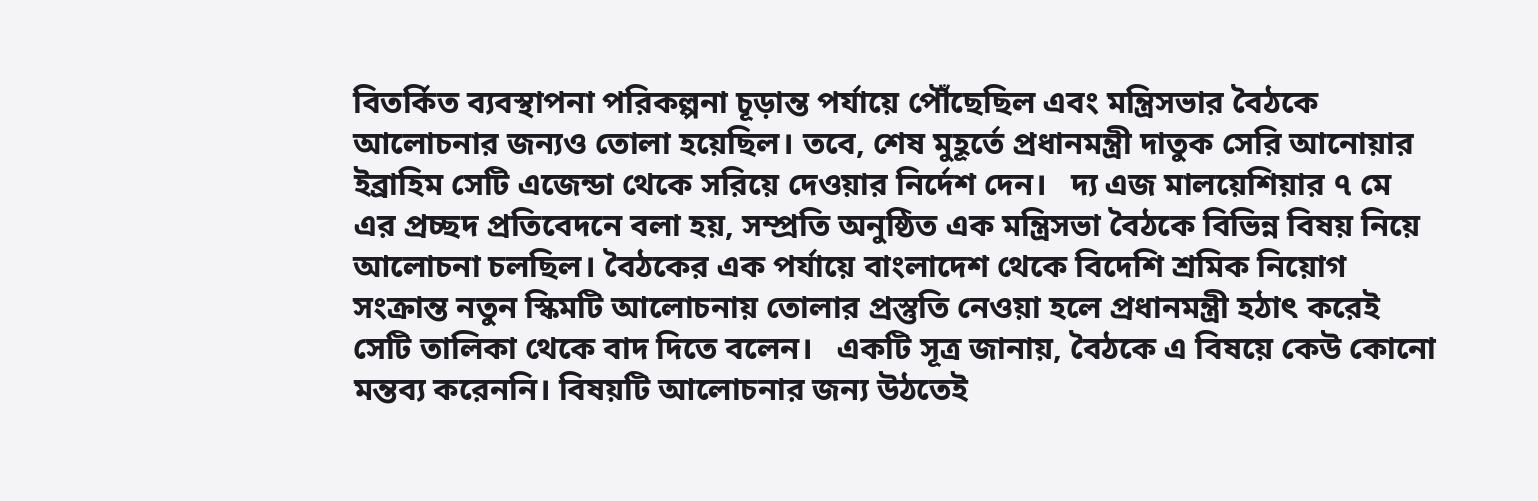বিতর্কিত ব্যবস্থাপনা পরিকল্পনা চূড়ান্ত পর্যায়ে পৌঁছেছিল এবং মন্ত্রিসভার বৈঠকে আলোচনার জন্যও তোলা হয়েছিল। তবে, শেষ মুহূর্তে প্রধানমন্ত্রী দাতুক সেরি আনোয়ার ইব্রাহিম সেটি এজেন্ডা থেকে সরিয়ে দেওয়ার নির্দেশ দেন।   দ্য এজ মালয়েশিয়ার ৭ মে এর প্রচ্ছদ প্রতিবেদনে বলা হয়, সম্প্রতি অনুষ্ঠিত এক মন্ত্রিসভা বৈঠকে বিভিন্ন বিষয় নিয়ে আলোচনা চলছিল। বৈঠকের এক পর্যায়ে বাংলাদেশ থেকে বিদেশি শ্রমিক নিয়োগ সংক্রান্ত নতুন স্কিমটি আলোচনায় তোলার প্রস্তুতি নেওয়া হলে প্রধানমন্ত্রী হঠাৎ করেই সেটি তালিকা থেকে বাদ দিতে বলেন।   একটি সূত্র জানায়, বৈঠকে এ বিষয়ে কেউ কোনো মন্তব্য করেননি। বিষয়টি আলোচনার জন্য উঠতেই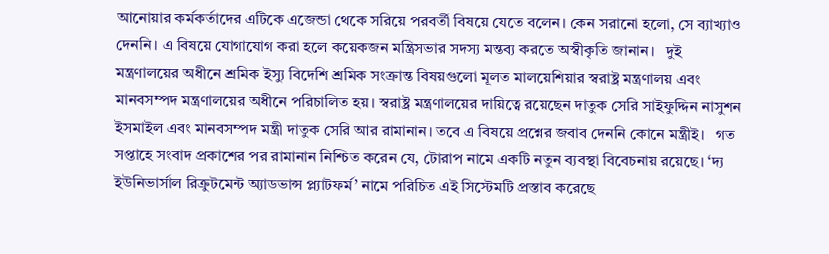আনোয়ার কর্মকর্তাদের এটিকে এজেন্ডা থেকে সরিয়ে পরবর্তী বিষয়ে যেতে বলেন। কেন সরানো হলো, সে ব্যাখ্যাও দেননি। এ বিষয়ে যোগাযোগ করা হলে কয়েকজন মন্ত্রিসভার সদস্য মন্তব্য করতে অস্বীকৃতি জানান।   দুই মন্ত্রণালয়ের অধীনে শ্রমিক ইস্যু বিদেশি শ্রমিক সংক্রান্ত বিষয়গুলো মূলত মালয়েশিয়ার স্বরাষ্ট্র মন্ত্রণালয় এবং মানবসম্পদ মন্ত্রণালয়ের অধীনে পরিচালিত হয়। স্বরাষ্ট্র মন্ত্রণালয়ের দায়িত্বে রয়েছেন দাতুক সেরি সাইফুদ্দিন নাসুশন ইসমাইল এবং মানবসম্পদ মন্ত্রী দাতুক সেরি আর রামানান। তবে এ বিষয়ে প্রশ্নের জবাব দেননি কোনে মন্ত্রীই।   গত সপ্তাহে সংবাদ প্রকাশের পর রামানান নিশ্চিত করেন যে, টোরাপ নামে একটি নতুন ব্যবস্থা বিবেচনায় রয়েছে। ‘দ্য ইউনিভার্সাল রিক্রুটমেন্ট অ্যাডভান্স প্ল্যাটফর্ম’ নামে পরিচিত এই সিস্টেমটি প্রস্তাব করেছে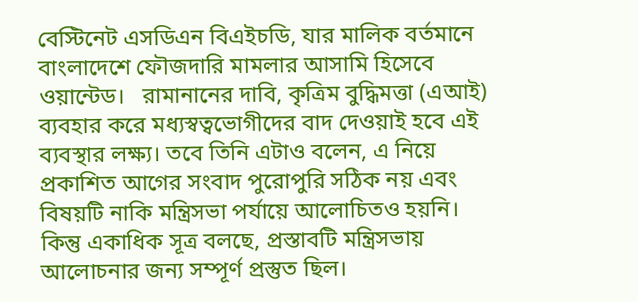বেস্টিনেট এসডিএন বিএইচডি, যার মালিক বর্তমানে বাংলাদেশে ফৌজদারি মামলার আসামি হিসেবে ওয়ান্টেড।   রামানানের দাবি, কৃত্রিম বুদ্ধিমত্তা (এআই) ব্যবহার করে মধ্যস্বত্বভোগীদের বাদ দেওয়াই হবে এই ব্যবস্থার লক্ষ্য। তবে তিনি এটাও বলেন, এ নিয়ে প্রকাশিত আগের সংবাদ পুরোপুরি সঠিক নয় এবং বিষয়টি নাকি মন্ত্রিসভা পর্যায়ে আলোচিতও হয়নি। কিন্তু একাধিক সূত্র বলছে, প্রস্তাবটি মন্ত্রিসভায় আলোচনার জন্য সম্পূর্ণ প্রস্তুত ছিল।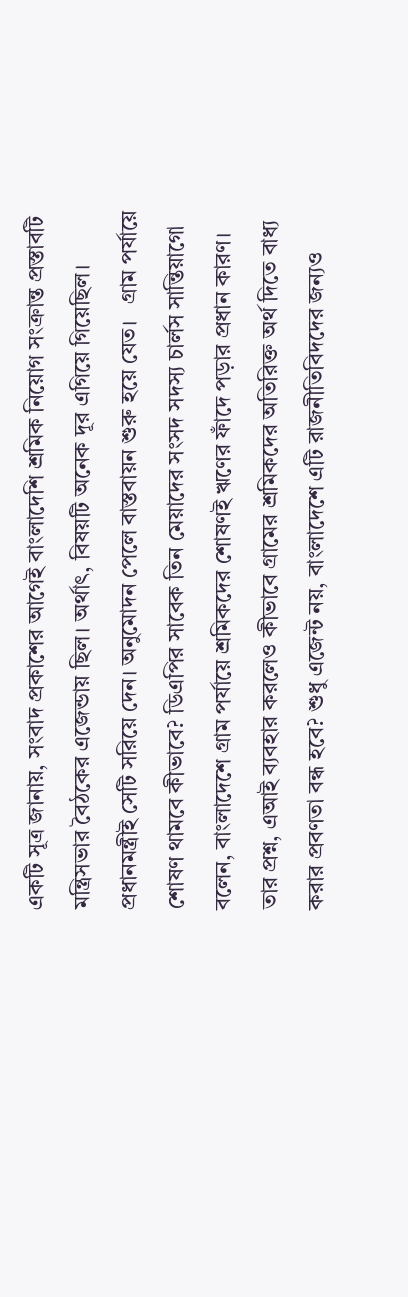একটি সূত্র জানায়, সংবাদ প্রকাশের আগেই বাংলাদেশি শ্রমিক নিয়োগ সংক্রান্ত প্রস্তাবটি মন্ত্রিসভার বৈঠকের এজেন্ডায় ছিল। অর্থাৎ, বিষয়টি অনেক দূর এগিয়ে গিয়েছিল। প্রধানমন্ত্রীই সেটি সরিয়ে দেন। অনুমোদন পেলে বাস্তবায়ন শুরু হয়ে যেত।   গ্রাম পর্যায়ে শোষণ থামবে কীভাবে? ডিএপির সাবেক তিন মেয়াদের সংসদ সদস্য চার্লস সান্তিয়াগো বলেন, বাংলাদেশে গ্রাম পর্যায়ে শ্রমিকদের শোষণই ঋণের ফাঁদে পড়ার প্রধান কারণ। তার প্রশ্ন, এআই ব্যবহার করলেও কীভাবে গ্রামের শ্রমিকদের অতিরিক্ত অর্থ দিতে বাধ্য করার প্রবণতা বন্ধ হবে? শুধু এজেন্ট নয়, বাংলাদেশে এটি রাজনীতিবিদদের জন্যও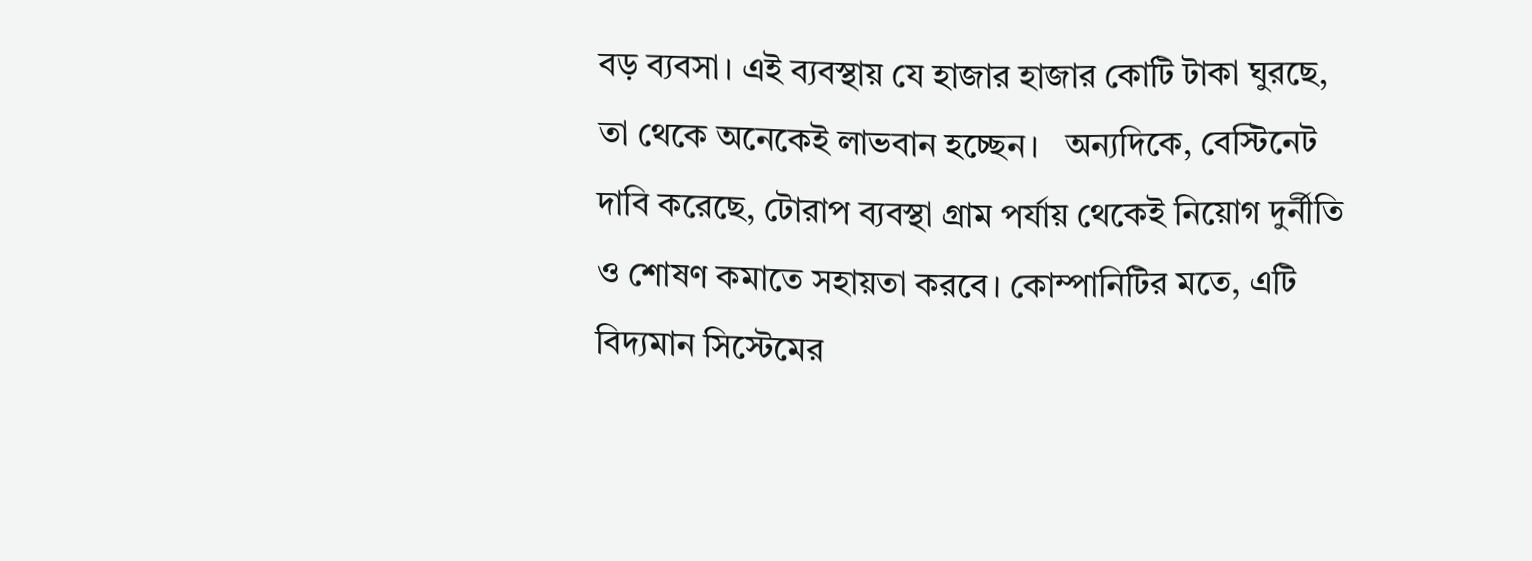বড় ব্যবসা। এই ব্যবস্থায় যে হাজার হাজার কোটি টাকা ঘুরছে, তা থেকে অনেকেই লাভবান হচ্ছেন।   অন্যদিকে, বেস্টিনেট দাবি করেছে, টোরাপ ব্যবস্থা গ্রাম পর্যায় থেকেই নিয়োগ দুর্নীতি ও শোষণ কমাতে সহায়তা করবে। কোম্পানিটির মতে, এটি বিদ্যমান সিস্টেমের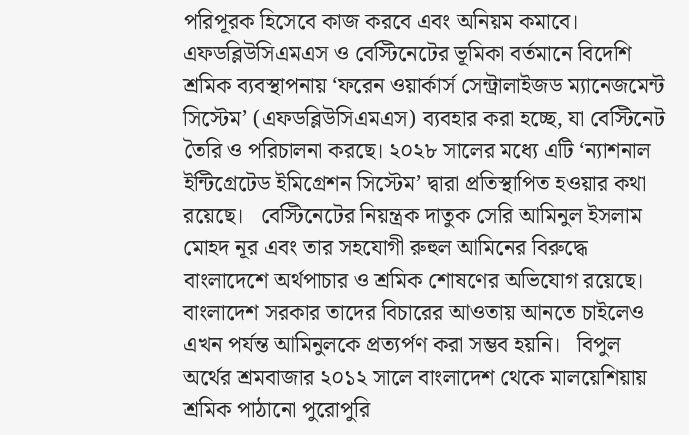পরিপূরক হিসেবে কাজ করবে এবং অনিয়ম কমাবে।   এফডব্লিউসিএমএস ও বেস্টিনেটের ভূমিকা বর্তমানে বিদেশি শ্রমিক ব্যবস্থাপনায় ‘ফরেন ওয়ার্কার্স সেন্ট্রালাইজড ম্যানেজমেন্ট সিস্টেম’ (এফডব্লিউসিএমএস) ব্যবহার করা হচ্ছে, যা বেস্টিনেট তৈরি ও পরিচালনা করছে। ২০২৮ সালের মধ্যে এটি ‘ন্যাশনাল ইন্টিগ্রেটেড ইমিগ্রেশন সিস্টেম’ দ্বারা প্রতিস্থাপিত হওয়ার কথা রয়েছে।   বেস্টিনেটের নিয়ন্ত্রক দাতুক সেরি আমিনুল ইসলাম মোহদ নূর এবং তার সহযোগী রুহুল আমিনের বিরুদ্ধে বাংলাদেশে অর্থপাচার ও শ্রমিক শোষণের অভিযোগ রয়েছে। বাংলাদেশ সরকার তাদের বিচারের আওতায় আনতে চাইলেও এখন পর্যন্ত আমিনুলকে প্রত্যর্পণ করা সম্ভব হয়নি।   বিপুল অর্থের শ্রমবাজার ২০১২ সালে বাংলাদেশ থেকে মালয়েশিয়ায় শ্রমিক পাঠানো পুরোপুরি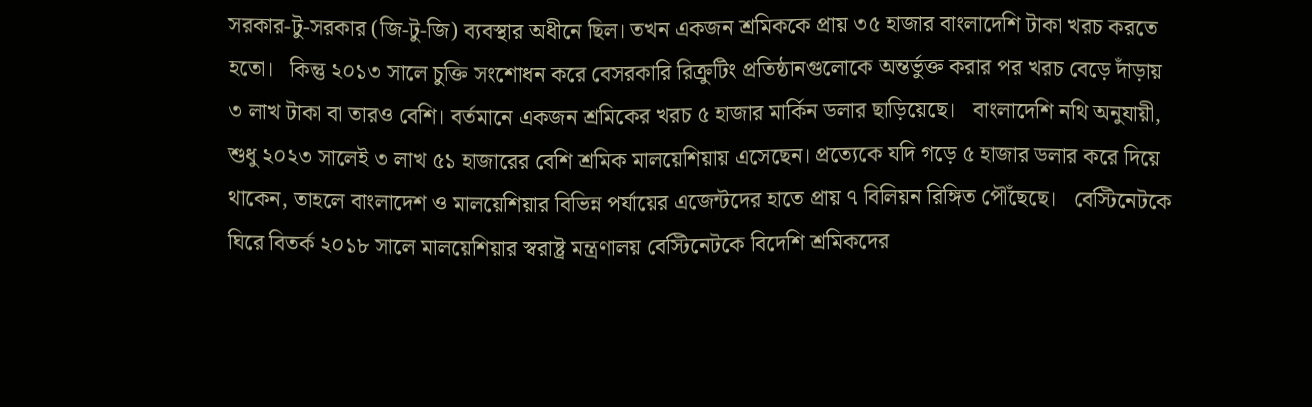সরকার-টু-সরকার (জি-টু-জি) ব্যবস্থার অধীনে ছিল। তখন একজন শ্রমিককে প্রায় ৩৫ হাজার বাংলাদেশি টাকা খরচ করতে হতো।   কিন্তু ২০১৩ সালে চুক্তি সংশোধন করে বেসরকারি রিক্রুটিং প্রতিষ্ঠানগুলোকে অন্তর্ভুক্ত করার পর খরচ বেড়ে দাঁড়ায় ৩ লাখ টাকা বা তারও বেশি। বর্তমানে একজন শ্রমিকের খরচ ৫ হাজার মার্কিন ডলার ছাড়িয়েছে।   বাংলাদেশি নথি অনুযায়ী, শুধু ২০২৩ সালেই ৩ লাখ ৫১ হাজারের বেশি শ্রমিক মালয়েশিয়ায় এসেছেন। প্রত্যেকে যদি গড়ে ৫ হাজার ডলার করে দিয়ে থাকেন, তাহলে বাংলাদেশ ও মালয়েশিয়ার বিভিন্ন পর্যায়ের এজেন্টদের হাতে প্রায় ৭ বিলিয়ন রিঙ্গিত পৌঁছেছে।   বেস্টিনেটকে ঘিরে বিতর্ক ২০১৮ সালে মালয়েশিয়ার স্বরাষ্ট্র মন্ত্রণালয় বেস্টিনেটকে বিদেশি শ্রমিকদের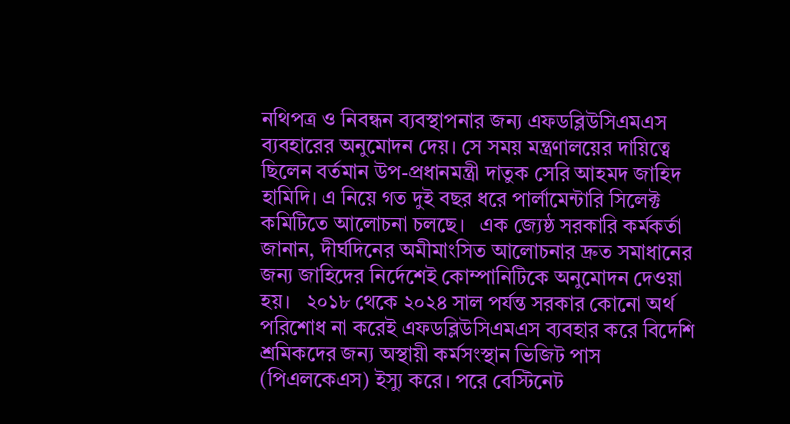নথিপত্র ও নিবন্ধন ব্যবস্থাপনার জন্য এফডব্লিউসিএমএস ব্যবহারের অনুমোদন দেয়। সে সময় মন্ত্রণালয়ের দায়িত্বে ছিলেন বর্তমান উপ-প্রধানমন্ত্রী দাতুক সেরি আহমদ জাহিদ হামিদি। এ নিয়ে গত দুই বছর ধরে পার্লামেন্টারি সিলেক্ট কমিটিতে আলোচনা চলছে।   এক জ্যেষ্ঠ সরকারি কর্মকর্তা জানান, দীর্ঘদিনের অমীমাংসিত আলোচনার দ্রুত সমাধানের জন্য জাহিদের নির্দেশেই কোম্পানিটিকে অনুমোদন দেওয়া হয়।   ২০১৮ থেকে ২০২৪ সাল পর্যন্ত সরকার কোনো অর্থ পরিশোধ না করেই এফডব্লিউসিএমএস ব্যবহার করে বিদেশি শ্রমিকদের জন্য অস্থায়ী কর্মসংস্থান ভিজিট পাস (পিএলকেএস) ইস্যু করে। পরে বেস্টিনেট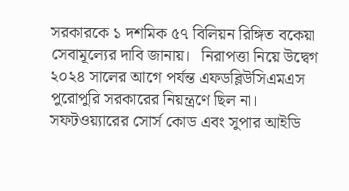সরকারকে ১ দশমিক ৫৭ বিলিয়ন রিঙ্গিত বকেয়া সেবামূল্যের দাবি জানায়।   নিরাপত্তা নিয়ে উদ্বেগ ২০২৪ সালের আগে পর্যন্ত এফডব্লিউসিএমএস পুরোপুরি সরকারের নিয়ন্ত্রণে ছিল না। সফটওয়্যারের সোর্স কোড এবং সুপার আইডি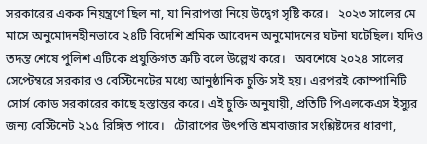সরকারের একক নিয়ন্ত্রণে ছিল না, যা নিরাপত্তা নিয়ে উদ্বেগ সৃষ্টি করে।   ২০২৩ সালের মে মাসে অনুমোদনহীনভাবে ২৪টি বিদেশি শ্রমিক আবেদন অনুমোদনের ঘটনা ঘটেছিল। যদিও তদন্ত শেষে পুলিশ এটিকে প্রযুক্তিগত ত্রুটি বলে উল্লেখ করে।   অবশেষে ২০২৪ সালের সেপ্টেম্বরে সরকার ও বেস্টিনেটের মধ্যে আনুষ্ঠানিক চুক্তি সই হয়। এরপরই কোম্পানিটি সোর্স কোড সরকারের কাছে হস্তান্তর করে। এই চুক্তি অনুযায়ী, প্রতিটি পিএলকেএস ইস্যুর জন্য বেস্টিনেট ২১৫ রিঙ্গিত পাবে।   টোরাপের উৎপত্তি শ্রমবাজার সংশ্লিষ্টদের ধারণা,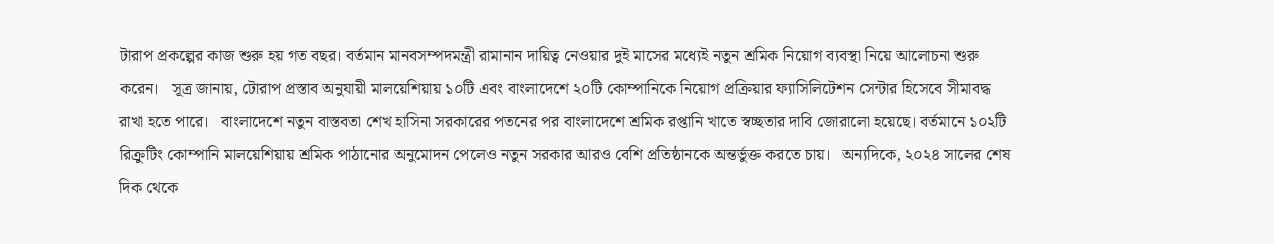টারাপ প্রকল্পের কাজ শুরু হয় গত বছর। বর্তমান মানবসম্পদমন্ত্রী রামানান দায়িত্ব নেওয়ার দুই মাসের মধ্যেই নতুন শ্রমিক নিয়োগ ব্যবস্থা নিয়ে আলোচনা শুরু করেন।   সূত্র জানায়, টোরাপ প্রস্তাব অনুযায়ী মালয়েশিয়ায় ১০টি এবং বাংলাদেশে ২০টি কোম্পানিকে নিয়োগ প্রক্রিয়ার ফ্যাসিলিটেশন সেন্টার হিসেবে সীমাবদ্ধ রাখা হতে পারে।   বাংলাদেশে নতুন বাস্তবতা শেখ হাসিনা সরকারের পতনের পর বাংলাদেশে শ্রমিক রপ্তানি খাতে স্বচ্ছতার দাবি জোরালো হয়েছে। বর্তমানে ১০২টি রিক্রুটিং কোম্পানি মালয়েশিয়ায় শ্রমিক পাঠানোর অনুমোদন পেলেও নতুন সরকার আরও বেশি প্রতিষ্ঠানকে অন্তর্ভুক্ত করতে চায়।   অন্যদিকে, ২০২৪ সালের শেষ দিক থেকে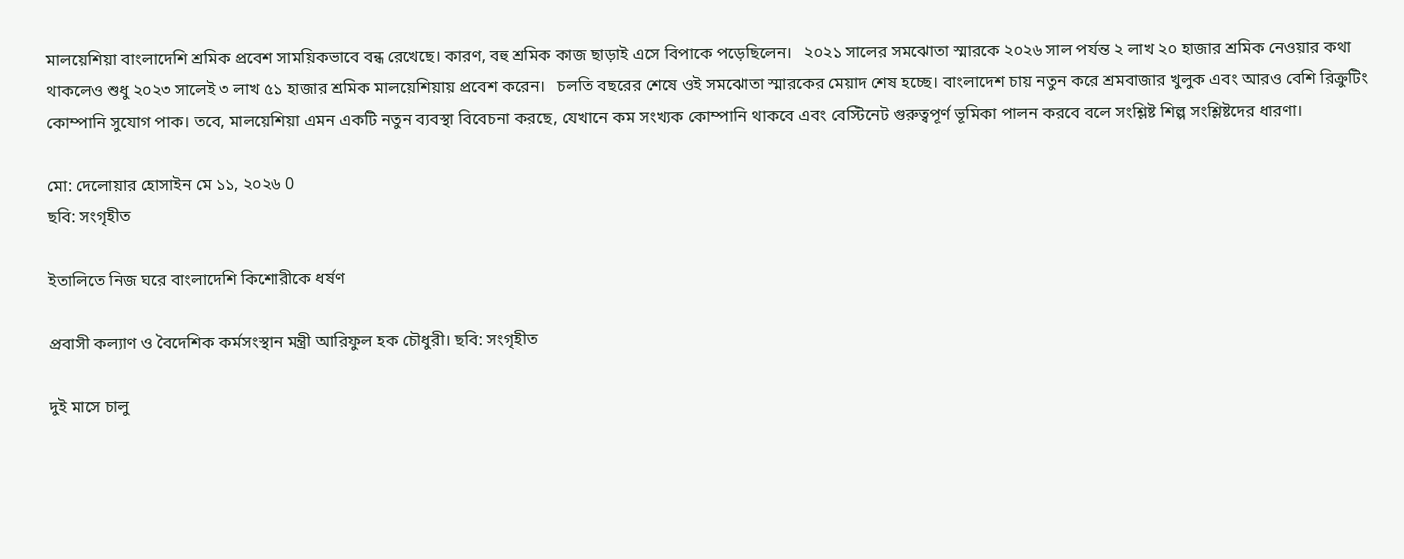মালয়েশিয়া বাংলাদেশি শ্রমিক প্রবেশ সাময়িকভাবে বন্ধ রেখেছে। কারণ, বহু শ্রমিক কাজ ছাড়াই এসে বিপাকে পড়েছিলেন।   ২০২১ সালের সমঝোতা স্মারকে ২০২৬ সাল পর্যন্ত ২ লাখ ২০ হাজার শ্রমিক নেওয়ার কথা থাকলেও শুধু ২০২৩ সালেই ৩ লাখ ৫১ হাজার শ্রমিক মালয়েশিয়ায় প্রবেশ করেন।   চলতি বছরের শেষে ওই সমঝোতা স্মারকের মেয়াদ শেষ হচ্ছে। বাংলাদেশ চায় নতুন করে শ্রমবাজার খুলুক এবং আরও বেশি রিক্রুটিং কোম্পানি সুযোগ পাক। তবে, মালয়েশিয়া এমন একটি নতুন ব্যবস্থা বিবেচনা করছে, যেখানে কম সংখ্যক কোম্পানি থাকবে এবং বেস্টিনেট গুরুত্বপূর্ণ ভূমিকা পালন করবে বলে সংশ্লিষ্ট শিল্প সংশ্লিষ্টদের ধারণা।

মো: দেলোয়ার হোসাইন মে ১১, ২০২৬ 0
ছবি: সংগৃহীত

ইতালিতে নিজ ঘরে বাংলাদেশি কিশোরীকে ধর্ষণ

প্রবাসী কল্যাণ ও বৈদেশিক কর্মসংস্থান মন্ত্রী আরিফুল হক চৌধুরী। ছবি: সংগৃহীত

দুই মাসে চালু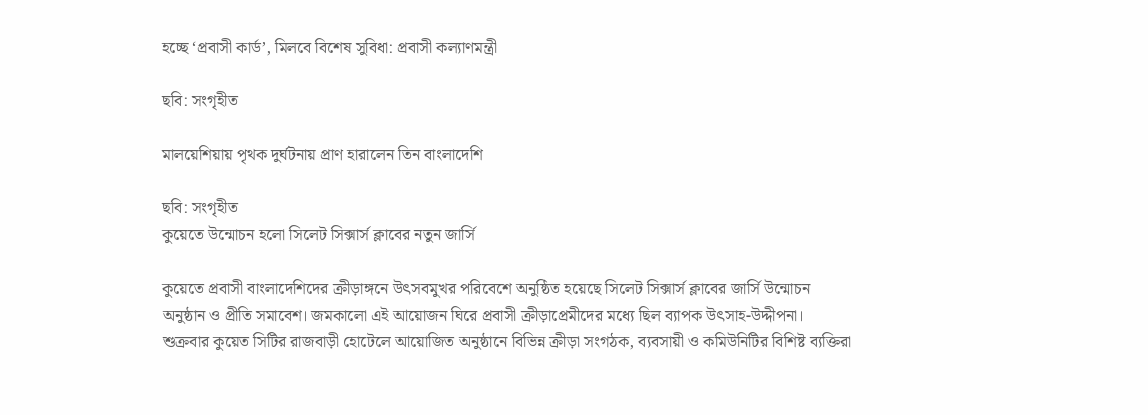হচ্ছে ‘প্রবাসী কার্ড’, মিলবে বিশেষ সুবিধা: প্রবাসী কল্যাণমন্ত্রী

ছবি: সংগৃহীত

মালয়েশিয়ায় পৃথক দুর্ঘটনায় প্রাণ হারালেন তিন বাংলাদেশি

ছবি: সংগৃহীত
কুয়েতে উন্মোচন হলো সিলেট সিক্সার্স ক্লাবের নতুন জার্সি

কুয়েতে প্রবাসী বাংলাদেশিদের ক্রীড়াঙ্গনে উৎসবমুখর পরিবেশে অনুষ্ঠিত হয়েছে সিলেট সিক্সার্স ক্লাবের জার্সি উন্মোচন অনুষ্ঠান ও প্রীতি সমাবেশ। জমকালো এই আয়োজন ঘিরে প্রবাসী ক্রীড়াপ্রেমীদের মধ্যে ছিল ব্যাপক উৎসাহ-উদ্দীপনা।   শুক্রবার কুয়েত সিটির রাজবাড়ী হোটেলে আয়োজিত অনুষ্ঠানে বিভিন্ন ক্রীড়া সংগঠক, ব্যবসায়ী ও কমিউনিটির বিশিষ্ট ব্যক্তিরা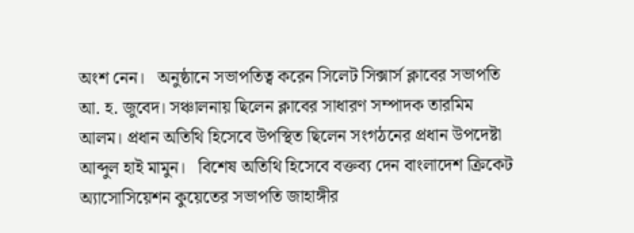অংশ নেন।   অনুষ্ঠানে সভাপতিত্ব করেন সিলেট সিক্সার্স ক্লাবের সভাপতি আ. হ. জুবেদ। সঞ্চালনায় ছিলেন ক্লাবের সাধারণ সম্পাদক তারমিম আলম। প্রধান অতিথি হিসেবে উপস্থিত ছিলেন সংগঠনের প্রধান উপদেষ্টা আব্দুল হাই মামুন।   বিশেষ অতিথি হিসেবে বক্তব্য দেন বাংলাদেশ ক্রিকেট অ্যাসোসিয়েশন কুয়েতের সভাপতি জাহাঙ্গীর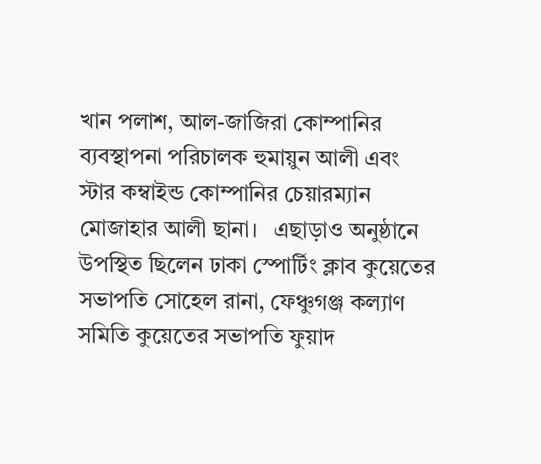খান পলাশ, আল-জাজিরা কোম্পানির ব্যবস্থাপনা পরিচালক হুমায়ুন আলী এবং স্টার কম্বাইন্ড কোম্পানির চেয়ারম্যান মোজাহার আলী ছানা।   এছাড়াও অনুষ্ঠানে উপস্থিত ছিলেন ঢাকা স্পোর্টিং ক্লাব কুয়েতের সভাপতি সোহেল রানা, ফেঞ্চুগঞ্জ কল্যাণ সমিতি কুয়েতের সভাপতি ফুয়াদ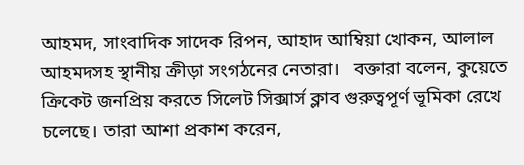আহমদ, সাংবাদিক সাদেক রিপন, আহাদ আম্বিয়া খোকন, আলাল আহমদসহ স্থানীয় ক্রীড়া সংগঠনের নেতারা।   বক্তারা বলেন, কুয়েতে ক্রিকেট জনপ্রিয় করতে সিলেট সিক্সার্স ক্লাব গুরুত্বপূর্ণ ভূমিকা রেখে চলেছে। তারা আশা প্রকাশ করেন,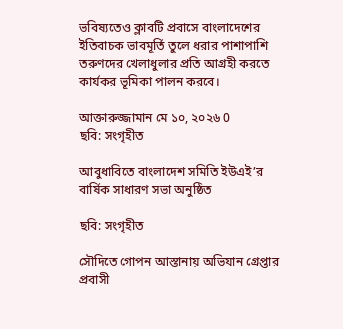ভবিষ্যতেও ক্লাবটি প্রবাসে বাংলাদেশের ইতিবাচক ভাবমূর্তি তুলে ধরার পাশাপাশি তরুণদের খেলাধুলার প্রতি আগ্রহী করতে কার্যকর ভূমিকা পালন করবে।

আক্তারুজ্জামান মে ১০, ২০২৬ 0
ছবি: সংগৃহীত

আবুধাবিতে বাংলাদেশ সমিতি ইউএই’র বার্ষিক সাধারণ সভা অনুষ্ঠিত

ছবি: সংগৃহীত

সৌদিতে গোপন আস্তানায় অভিযান গ্রেপ্তার প্রবাসী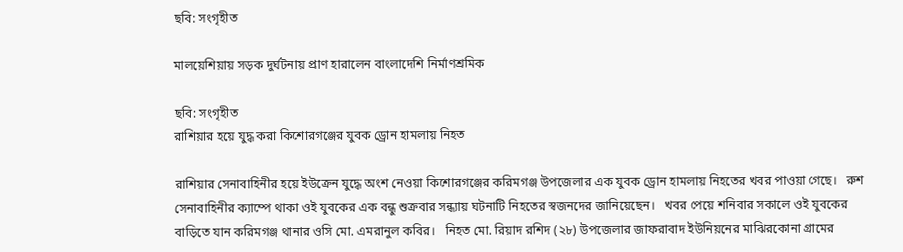ছবি: সংগৃহীত

মালয়েশিয়ায় সড়ক দুর্ঘটনায় প্রাণ হারালেন বাংলাদেশি নির্মাণশ্রমিক

ছবি: সংগৃহীত
রাশিয়ার হয়ে যুদ্ধ করা কিশোরগঞ্জের যুবক ড্রোন হামলায় নিহত

রাশিয়ার সেনাবাহিনীর হয়ে ইউক্রেন যুদ্ধে অংশ নেওয়া কিশোরগঞ্জের করিমগঞ্জ উপজেলার এক যুবক ড্রোন হামলায় নিহতের খবর পাওয়া গেছে।   রুশ সেনাবাহিনীর ক্যাম্পে থাকা ওই যুবকের এক বন্ধু শুক্রবার সন্ধ্যায় ঘটনাটি নিহতের স্বজনদের জানিয়েছেন।   খবর পেয়ে শনিবার সকালে ওই যুবকের বাড়িতে যান করিমগঞ্জ থানার ওসি মো. এমরানুল কবির।   নিহত মো. রিয়াদ রশিদ (২৮) উপজেলার জাফরাবাদ ইউনিয়নের মাঝিরকোনা গ্রামের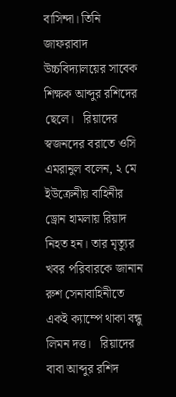বাসিন্দা। তিনি জাফরাবাদ উচ্চবিদ্যালয়ের সাবেক শিক্ষক আব্দুর রশিদের ছেলে।   রিয়াদের স্বজনদের বরাতে ওসি এমরানুল বলেন, ২ মে ইউক্রেনীয় বাহিনীর ড্রোন হামলায় রিয়াদ নিহত হন। তার মৃত্যুর খবর পরিবারকে জানান রুশ সেনাবাহিনীতে একই ক্যাম্পে থাকা বন্ধু লিমন দত্ত।   রিয়াদের বাবা আব্দুর রশিদ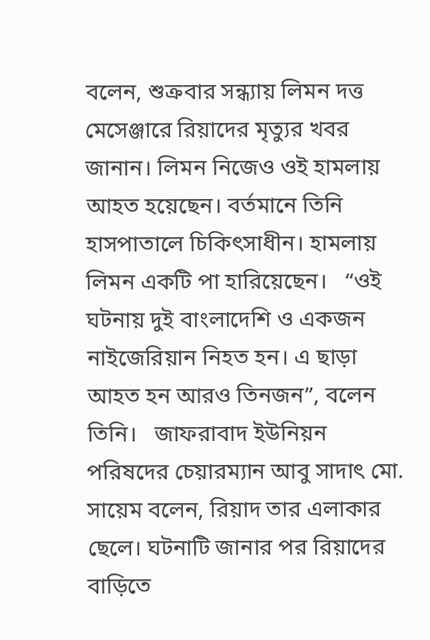বলেন, শুক্রবার সন্ধ্যায় লিমন দত্ত মেসেঞ্জারে রিয়াদের মৃত্যুর খবর জানান। লিমন নিজেও ওই হামলায় আহত হয়েছেন। বর্তমানে তিনি হাসপাতালে চিকিৎসাধীন। হামলায় লিমন একটি পা হারিয়েছেন।   “ওই ঘটনায় দুই বাংলাদেশি ও একজন নাইজেরিয়ান নিহত হন। এ ছাড়া আহত হন আরও তিনজন”, বলেন তিনি।   জাফরাবাদ ইউনিয়ন পরিষদের চেয়ারম্যান আবু সাদাৎ মো. সায়েম বলেন, রিয়াদ তার এলাকার ছেলে। ঘটনাটি জানার পর রিয়াদের বাড়িতে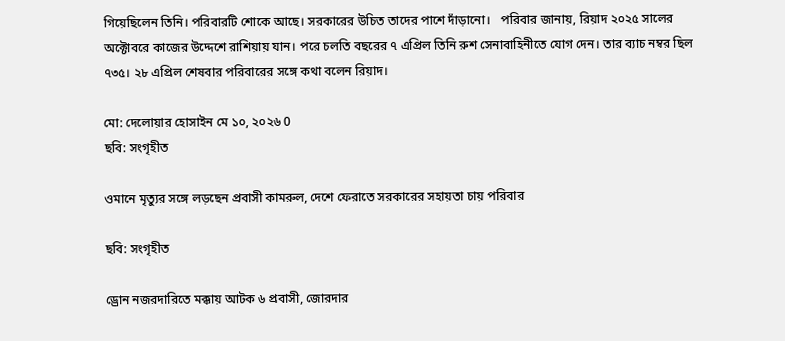গিয়েছিলেন তিনি। পরিবারটি শোকে আছে। সরকারের উচিত তাদের পাশে দাঁড়ানো।   পরিবার জানায়, রিয়াদ ২০২৫ সালের অক্টোবরে কাজের উদ্দেশে রাশিয়ায় যান। পরে চলতি বছরের ৭ এপ্রিল তিনি রুশ সেনাবাহিনীতে যোগ দেন। তার ব্যাচ নম্বর ছিল ৭৩৫। ২৮ এপ্রিল শেষবার পরিবারের সঙ্গে কথা বলেন রিয়াদ।

মো: দেলোয়ার হোসাইন মে ১০, ২০২৬ 0
ছবি: সংগৃহীত

ওমানে মৃত্যুর সঙ্গে লড়ছেন প্রবাসী কামরুল, দেশে ফেরাতে সরকারের সহায়তা চায় পরিবার

ছবি: সংগৃহীত

ড্রোন নজরদারিতে মক্কায় আটক ৬ প্রবাসী, জোরদার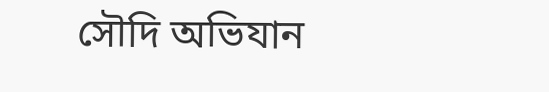সৌদি অভিযান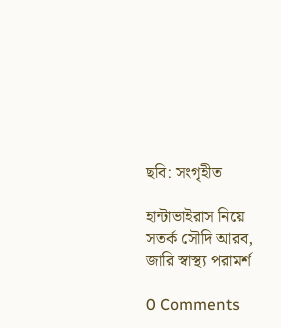ছবি: সংগৃহীত

হান্টাভাইরাস নিয়ে সতর্ক সৌদি আরব, জারি স্বাস্থ্য পরামর্শ

0 Comments